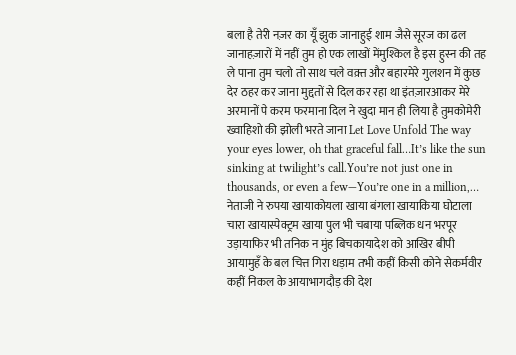बला है तेरी नज़र का यूँ झुक जानाहुई शाम जैसे सूरज का ढल जानाहज़ारों में नहीं तुम हो एक लाखों मेंमुश्किल है इस हुस्न की तह ले पाना तुम चलो तो साथ चले वक़्त और बहारमेरे गुलशन में कुछ देर ठहर कर जाना मुद्दतों से दिल कर रहा था इंतज़ारआकर मेरे अरमानों पे करम फरमाना दिल ने खुदा मान ही लिया है तुमकोमेरी ख्वाहिशो की झोली भरते जाना Let Love Unfold The way your eyes lower, oh that graceful fall…It’s like the sun sinking at twilight’s call.You’re not just one in thousands, or even a few—You’re one in a million,…
नेताजी ने रुपया खायाकोयला खाया बंगला खायाकिया घोटाला चारा खायास्पेक्ट्रम खाया पुल भी चबाया पब्लिक धन भरपूर उड़ायाफिर भी तनिक न मुंह बिचकायादेश को आखिर बीपी आयामुहँ के बल चित्त गिरा धड़ाम तभी कहीं किसी कोने सेकर्मवीर कहीं निकल के आयाभागदौड़ की देश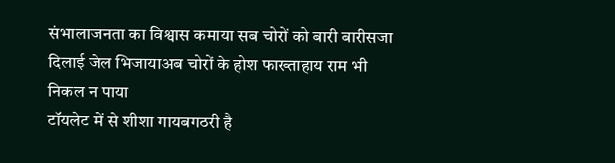संभालाजनता का विश्वास कमाया सब चोरों को बारी बारीसजा दिलाई जेल भिजायाअब चोरों के होश फाख्ताहाय राम भी निकल न पाया
टॉयलेट में से शीशा गायबगठरी है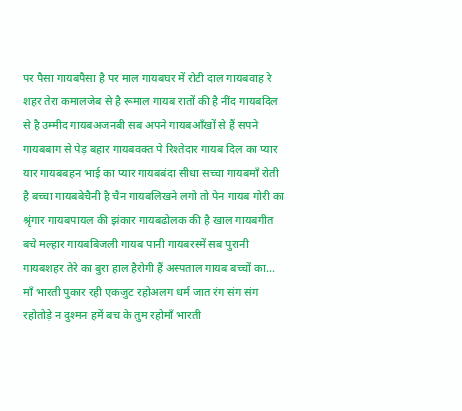पर पैसा गायबपैसा है पर माल गायबघर में रोटी दाल गायबवाह रे शहर तेरा कमालजेब से है रूमाल गायब रातों की है नींद गायबदिल से है उम्मीद गायबअजनबी सब अपने गायबआँखों से हैं सपने गायबबाग से पेड़ बहार गायबवक्त पे रिश्तेदार गायब दिल का प्यार यार गायबबहन भाई का प्यार गायबबंदा सीधा सच्चा गायबमाँ रोती है बच्चा गायबबेचैनी है चैन गायबलिखने लगो तो पेन गायब गोरी का श्रृंगार गायबपायल की झंकार गायबढोलक की है खाल गायबगीत बचे मल्हार गायबबिजली गायब पानी गायबरस्में सब पुरानी गायबशहर तेरे का बुरा हाल हैरोगी हैं अस्पताल गायब बच्चों का…
माँ भारती पुकार रही एकजुट रहोअलग धर्म जात रंग संग संग रहोतोड़े न दुश्मन हमें बच के तुम रहोमाँ भारती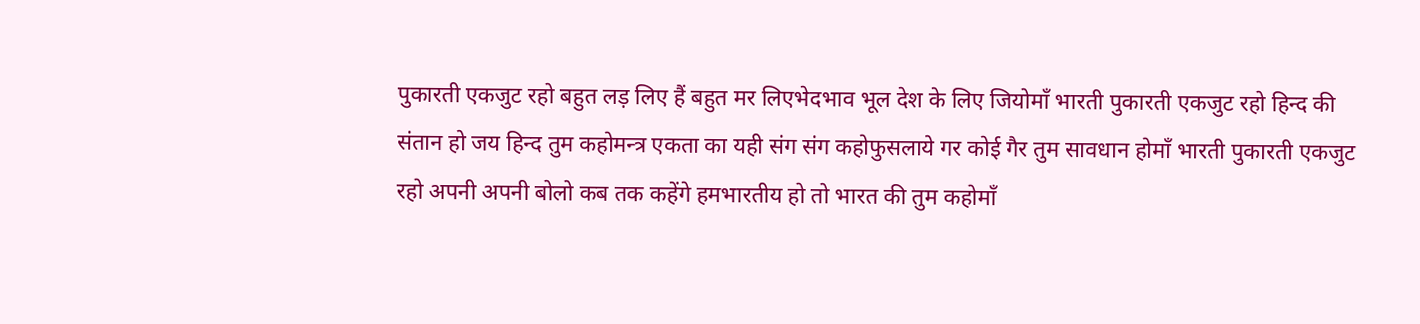पुकारती एकजुट रहो बहुत लड़ लिए हैं बहुत मर लिएभेदभाव भूल देश के लिए जियोमाँ भारती पुकारती एकजुट रहो हिन्द की संतान हो जय हिन्द तुम कहोमन्त्र एकता का यही संग संग कहोफुसलाये गर कोई गैर तुम सावधान होमाँ भारती पुकारती एकजुट रहो अपनी अपनी बोलो कब तक कहेंगे हमभारतीय हो तो भारत की तुम कहोमाँ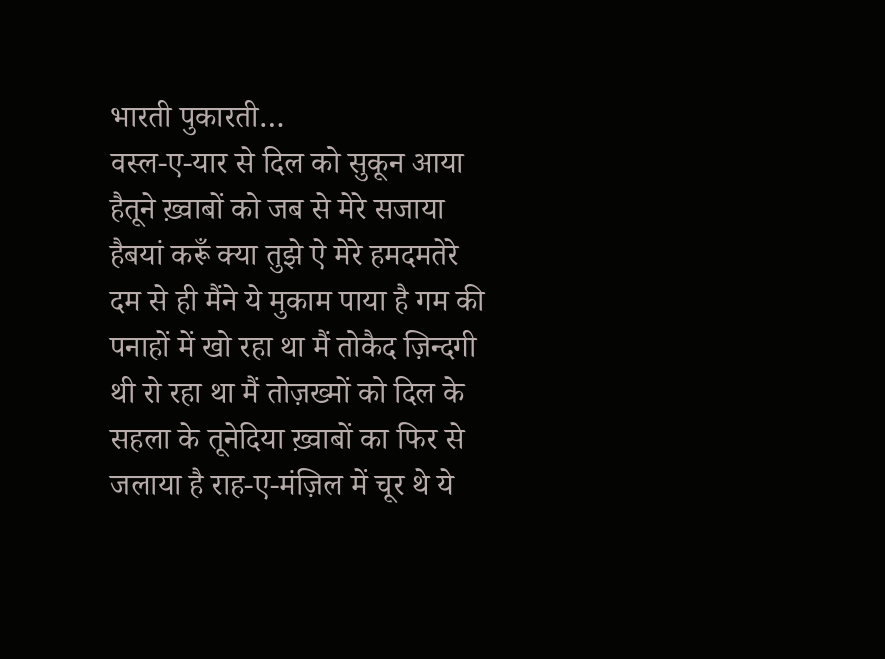भारती पुकारती…
वस्ल-ए-यार से दिल को सुकून आया हैतूने ख़्वाबों को जब से मेरे सजाया हैबयां करूँ क्या तुझे ऐ मेरे हमदमतेरे दम से ही मैंने ये मुकाम पाया है गम की पनाहों में खो रहा था मैं तोकैद ज़िन्दगी थी रो रहा था मैं तोज़ख्मों को दिल के सहला के तूनेदिया ख़्वाबों का फिर से जलाया है राह-ए-मंज़िल में चूर थे ये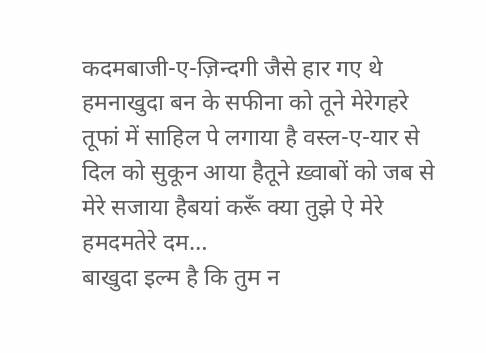कदमबाजी-ए-ज़िन्दगी जैसे हार गए थे हमनाखुदा बन के सफीना को तूने मेरेगहरे तूफां में साहिल पे लगाया है वस्ल-ए-यार से दिल को सुकून आया हैतूने ख़्वाबों को जब से मेरे सजाया हैबयां करूँ क्या तुझे ऐ मेरे हमदमतेरे दम…
बाखुदा इल्म है कि तुम न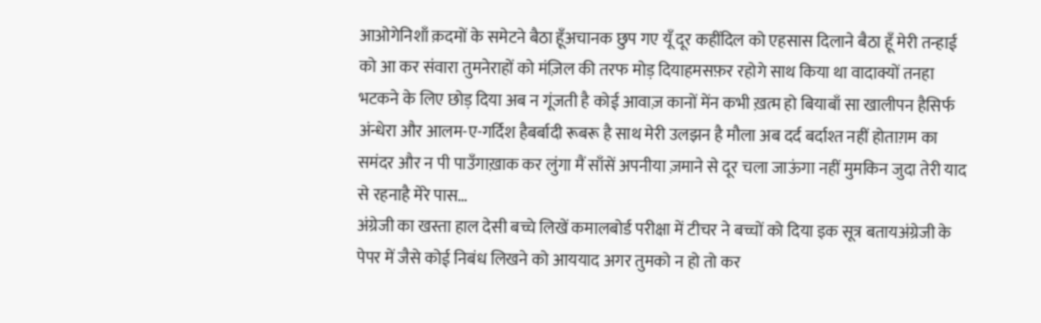आओगेनिशाँ क़दमों के समेटने बैठा हूँअचानक छुप गए यूँ दूर कहींदिल को एहसास दिलाने बैठा हूँ मेरी तन्हाई को आ कर संवारा तुमनेराहों को मंज़िल की तरफ मोड़ दियाहमसफ़र रहोगे साथ किया था वादाक्यों तनहा भटकने के लिए छोड़ दिया अब न गूंजती है कोई आवाज़ कानों मेंन कभी ख़त्म हो बियाबाँ सा खालीपन हैसिर्फ अंन्धेरा और आलम-ए-गर्दिश हैबर्बादी रूबरू है साथ मेरी उलझन है मौला अब दर्द बर्दाश्त नहीं होताग़म का समंदर और न पी पाउँगाख़ाक कर लुंगा मैं साँसें अपनीया ज़माने से दूर चला जाऊंगा नहीं मुमकिन जुदा तेरी याद से रहनाहै मेरे पास…
अंग्रेजी का खस्ता हाल देसी बच्चे लिखें कमालबोर्ड परीक्षा में टीचर ने बच्चों को दिया इक सूत्र बतायअंग्रेजी के पेपर में जैसे कोई निबंध लिखने को आययाद अगर तुमको न हो तो कर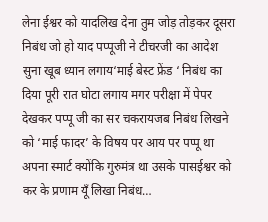लेना ईश्वर को यादलिख देना तुम जोड़ तोड़कर दूसरा निबंध जो हो याद पप्पूजी ने टीचरजी का आदेश सुना खूब ध्यान लगाय‘माई बेस्ट फ्रेंड ‘ निबंध का दिया पूरी रात घोटा लगाय मगर परीक्षा में पेपर देखकर पप्पू जी का सर चकरायजब निबंध लिखने को ‘माई फादर’ के विषय पर आय पर पप्पू था अपना स्मार्ट क्योंकि गुरुमंत्र था उसके पासईश्वर को कर के प्रणाम यूँ लिखा निबंध…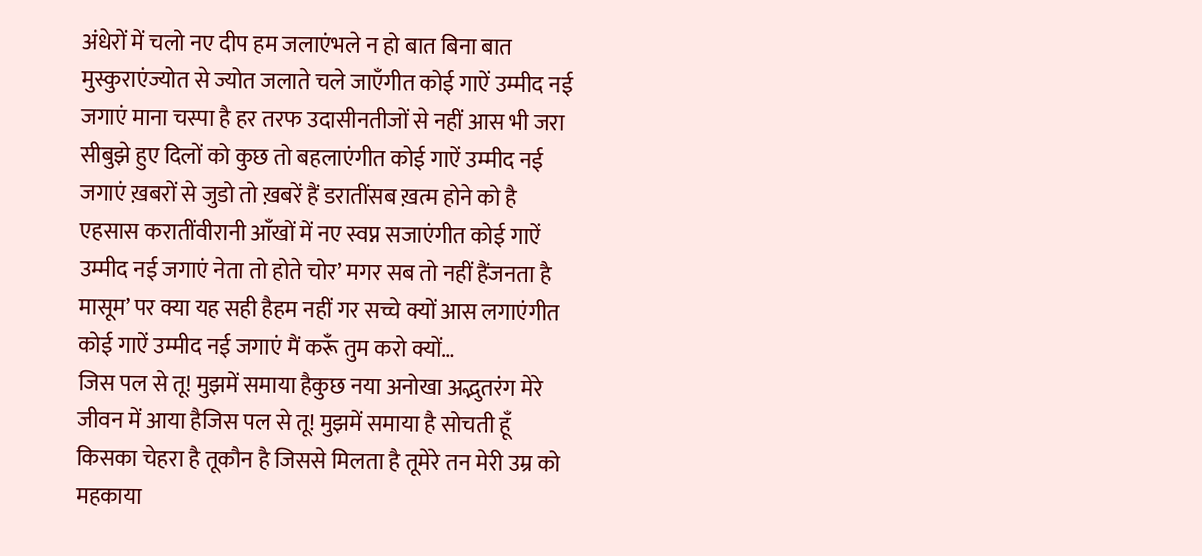अंधेरों में चलो नए दीप हम जलाएंभले न हो बात बिना बात मुस्कुराएंज्योत से ज्योत जलाते चले जाएँगीत कोई गाऐं उम्मीद नई जगाएं माना चस्पा है हर तरफ उदासीनतीजों से नहीं आस भी जरा सीबुझे हुए दिलों को कुछ तो बहलाएंगीत कोई गाऐं उम्मीद नई जगाएं ख़बरों से जुडो तो ख़बरें हैं डरातींसब ख़त्म होने को है एहसास करातींवीरानी आँखों में नए स्वप्न सजाएंगीत कोई गाऐं उम्मीद नई जगाएं नेता तो होते चोर’ मगर सब तो नहीं हैंजनता है मासूम’ पर क्या यह सही हैहम नहीं गर सच्चे क्यों आस लगाएंगीत कोई गाऐं उम्मीद नई जगाएं मैं करूँ तुम करो क्यों…
जिस पल से तू! मुझमें समाया हैकुछ नया अनोखा अद्भुतरंग मेरे जीवन में आया हैजिस पल से तू! मुझमें समाया है सोचती हूँ किसका चेहरा है तूकौन है जिससे मिलता है तूमेरे तन मेरी उम्र को महकाया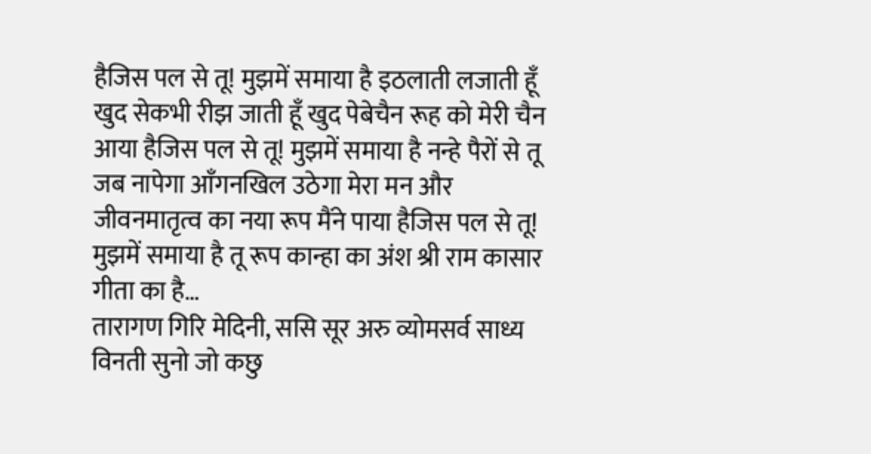हैजिस पल से तू! मुझमें समाया है इठलाती लजाती हूँ खुद सेकभी रीझ जाती हूँ खुद पेबेचैन रूह को मेरी चैन आया हैजिस पल से तू! मुझमें समाया है नन्हे पैरों से तू जब नापेगा आँगनखिल उठेगा मेरा मन और जीवनमातृत्व का नया रूप मैंने पाया हैजिस पल से तू! मुझमें समाया है तू रूप कान्हा का अंश श्री राम कासार गीता का है…
तारागण गिरि मेदिनी, ससि सूर अरु व्योमसर्व साध्य विनती सुनो जो कछु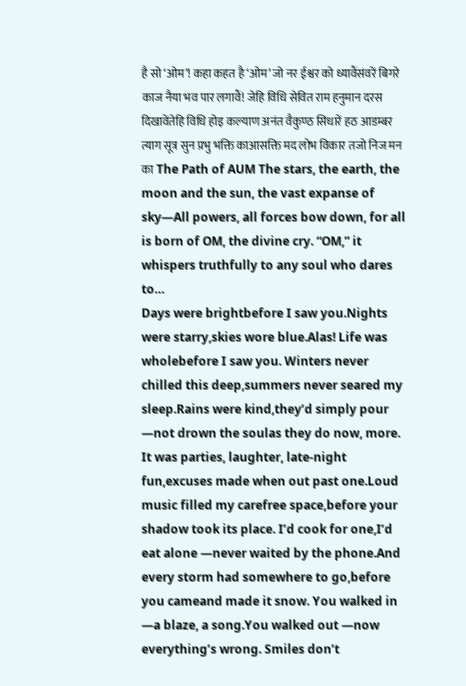है सो ‘ओम’! कहा कहत है ‘ओम’ जो नर ईश्वर को ध्यावैंसंवरें बिगरे काज नैया भव पार लगावैं! जेहि विधि सेवित राम हनुमान दरस दिखावेंतेहि विधि होइ कल्याण अनंत वैकुण्ठ सिधारें हठ आडम्बर त्याग सूत्र सुन प्रभु भक्ति काआसक्ति मद लोभ विकार तजो निज मन का The Path of AUM The stars, the earth, the moon and the sun, the vast expanse of sky—All powers, all forces bow down, for all is born of OM, the divine cry. “OM,” it whispers truthfully to any soul who dares to…
Days were brightbefore I saw you.Nights were starry,skies wore blue.Alas! Life was wholebefore I saw you. Winters never chilled this deep,summers never seared my sleep.Rains were kind,they’d simply pour —not drown the soulas they do now, more. It was parties, laughter, late-night fun,excuses made when out past one.Loud music filled my carefree space,before your shadow took its place. I’d cook for one,I’d eat alone —never waited by the phone.And every storm had somewhere to go,before you cameand made it snow. You walked in —a blaze, a song.You walked out —now everything’s wrong. Smiles don’t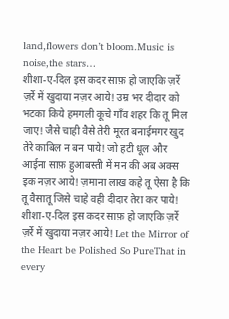land,flowers don’t bloom.Music is noise,the stars…
शीशा-ए-दिल इस कदर साफ़ हो जाएकि ज़र्रे ज़र्रे में खुदाया नज़र आये! उम्र भर दीदार को भटका किये हमगली कूचे गाँव शहर कि तू मिल जाए! जैसे चाही वैसे तेरी मूरत बनाईमगर खुद तेरे काबिल न बन पाये! जो हटी धूल और आईना साफ़ हुआबस्ती में मन की अब अक्स इक नज़र आये! ज़माना लाख कहे तू ऐसा है कि तू वैसातू जिसे चाहे वही दीदार तेरा कर पाये! शीशा-ए-दिल इस कदर साफ़ हो जाएकि ज़र्रे ज़र्रे में खुदाया नज़र आये! Let the Mirror of the Heart be Polished So PureThat in every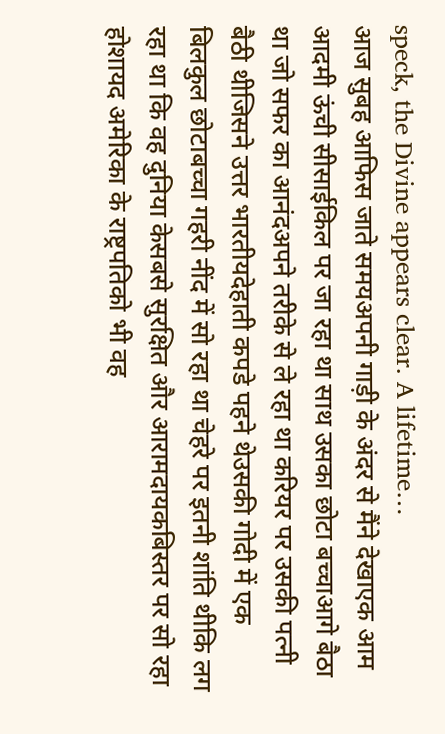speck, the Divine appears clear. A lifetime…
आज सुबह आफिस जाते समयअपनी गाड़ी के अंदर से मैंने देखाएक आम आदमी ऊंची सीसाईकिल पर जा रहा था साथ उसका छोटा बच्चाआगे बैठा था जो सफर का आनंदअपने तरीके से ले रहा था करियर पर उसकी पत्नी बैठी थीजिसने उत्तर भारतीयदेहाती कपडे पहने थेउसकी गोदी में एक बिलकुल छोटाबच्चा गहरी नींद में सो रहा था चेहरे पर इतनी शांति थीकि लग रहा था कि वह दुनिया केसबसे सुरक्षित और आरामदायकबिस्तर पर सो रहा होशायद अमेरिका के राष्ट्रपतिको भी वह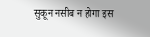सुकून नसीब न होगा इस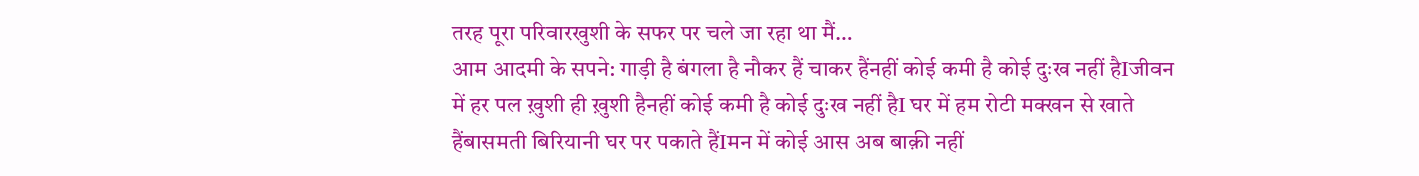तरह पूरा परिवारखुशी के सफर पर चले जा रहा था मैं…
आम आदमी के सपने: गाड़ी है बंगला है नौकर हैं चाकर हैंनहीं कोई कमी है कोई दुःख नहीं हैIजीवन में हर पल ख़ुशी ही ख़ुशी हैनहीं कोई कमी है कोई दुःख नहीं हैI घर में हम रोटी मक्खन से खाते हैंबासमती बिरियानी घर पर पकाते हैंIमन में कोई आस अब बाक़ी नहीं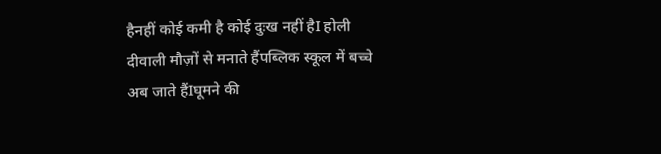हैनहीं कोई कमी है कोई दुःख नहीं हैI होली दीवाली मौज़ों से मनाते हैंपब्लिक स्कूल में बच्चे अब जाते हैंIघूमने की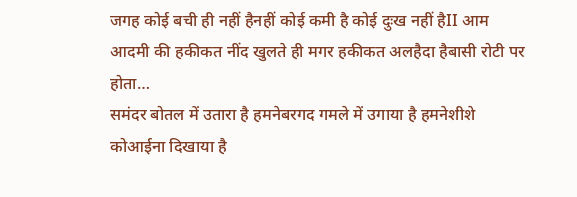जगह कोई बची ही नहीं हैनहीं कोई कमी है कोई दुःख नहीं हैII आम आदमी की हकीकत नींद खुलते ही मगर हकीकत अलहैदा हैबासी रोटी पर होता…
समंदर बोतल में उतारा है हमनेबरगद गमले में उगाया है हमनेशीशे कोआईना दिखाया है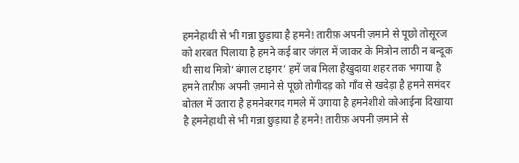हमनेहाथी से भी गन्ना छुड़ाया है हमने! तारीफ़ अपनी ज़माने से पूछो तोसूरज को शरबत पिलाया है हमने कई बार जंगल में जाकर के मित्रोन लाठी न बन्दूक थी साथ मित्रो‘बंगाल टाइगर’ हमें जब मिला हैखुदाया शहर तक भगाया है हमने तारीफ़ अपनी ज़माने से पूछो तोगीदड़ को गाँव से खदेड़ा है हमने समंदर बोतल में उतारा है हमनेबरगद गमले में उगाया है हमनेशीशे कोआईना दिखाया है हमनेहाथी से भी गन्ना छुड़ाया है हमने! तारीफ़ अपनी ज़माने से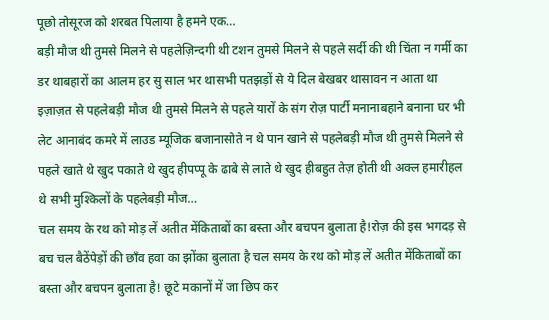पूछो तोसूरज को शरबत पिलाया है हमने एक…
बड़ी मौज थी तुमसे मिलने से पहलेज़िन्दगी थी टशन तुमसे मिलने से पहले सर्दी की थी चिंता न गर्मी का डर थाबहारों का आलम हर सु साल भर थासभी पतझड़ों से ये दिल बेखबर थासावन न आता था इज़ाज़त से पहलेबड़ी मौज थी तुमसे मिलने से पहले यारों के संग रोज़ पार्टी मनानाबहाने बनाना घर भी लेट आनाबंद कमरे में लाउड म्यूजिक बजानासोते न थे पान खाने से पहलेबड़ी मौज थी तुमसे मिलने से पहले खाते थे खुद पकाते थे खुद हीपप्पू के ढाबे से लाते थे खुद हीबहुत तेज़ होती थी अक्ल हमारीहल थे सभी मुश्किलों के पहलेबड़ी मौज…
चल समय के रथ को मोड़ लें अतीत मेंकिताबों का बस्ता और बचपन बुलाता है!रोज़ की इस भगदड़ से बच चल बैठेंपेड़ों की छाँव हवा का झोंका बुलाता है चल समय के रथ को मोड़ लें अतीत मेंकिताबों का बस्ता और बचपन बुलाता है! छूटे मकानों में जा छिप कर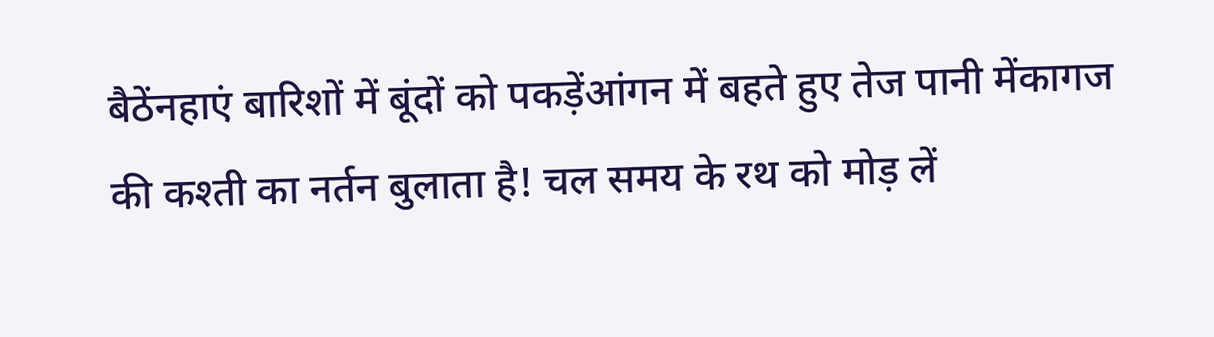बैठेंनहाएं बारिशों में बूंदों को पकड़ेंआंगन में बहते हुए तेज पानी मेंकागज की कश्ती का नर्तन बुलाता है! चल समय के रथ को मोड़ लें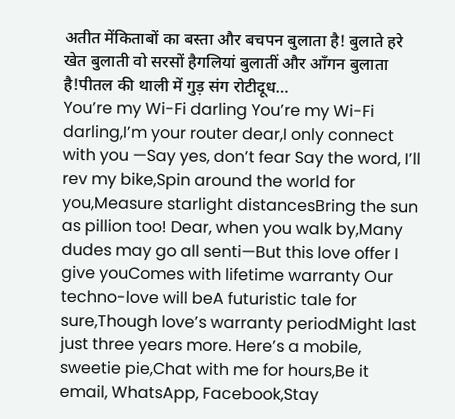अतीत मेंकिताबों का बस्ता और बचपन बुलाता है! बुलाते हरे खेत बुलाती वो सरसों हैगलियां बुलातीं और आँगन बुलाता है!पीतल की थाली में गुड़ संग रोटीदूध…
You’re my Wi-Fi darling You’re my Wi-Fi darling,I’m your router dear,I only connect with you —Say yes, don’t fear Say the word, I’ll rev my bike,Spin around the world for you,Measure starlight distancesBring the sun as pillion too! Dear, when you walk by,Many dudes may go all senti—But this love offer I give youComes with lifetime warranty Our techno-love will beA futuristic tale for sure,Though love’s warranty periodMight last just three years more. Here’s a mobile, sweetie pie,Chat with me for hours,Be it email, WhatsApp, Facebook,Stay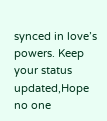synced in love’s powers. Keep your status updated,Hope no one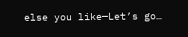else you like—Let’s go…